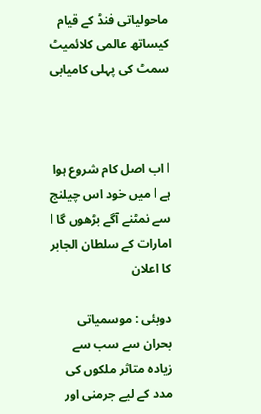ماحولیاتی فنڈ کے قیام کیساتھ عالمی کلائمیٹ سمٹ کی پہلی کامیابی



l اب اصل کام شروع ہوا ہے l میں خود اس چیلنج سے نمٹنے آگے بڑھوں گا l امارات کے سلطان الجابر کا اعلان

دوبئی : موسمیاتی بحران سے سب سے زیادہ متاثر ملکوں کی مدد کے لیے جرمنی اور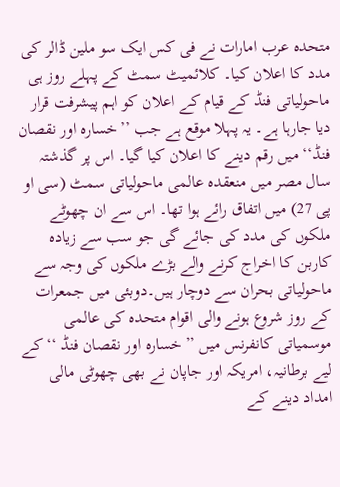متحدہ عرب امارات نے فی کس ایک سو ملین ڈالر کی مدد کا اعلان کیا۔ کلائمیٹ سمٹ کے پہلے روز ہی ماحولیاتی فنڈ کے قیام کے اعلان کو اہم پیشرفت قرار دیا جارہا ہے۔ یہ پہلا موقع ہے جب ’’خسارہ اور نقصان فنڈ‘‘ میں رقم دینے کا اعلان کیا گیا۔ اس پر گذشتہ سال مصر میں منعقدہ عالمی ماحولیاتی سمٹ (سی او پی 27) میں اتفاق رائے ہوا تھا۔ اس سے ان چھوٹے ملکوں کی مدد کی جائے گی جو سب سے زیادہ کاربن کا اخراج کرنے والے بڑے ملکوں کی وجہ سے ماحولیاتی بحران سے دوچار ہیں۔دوبئی میں جمعرات کے روز شروع ہونے والی اقوام متحدہ کی عالمی موسمیاتی کانفرنس میں ’’خسارہ اور نقصان فنڈ ‘‘ کے لیے برطانیہ، امریکہ اور جاپان نے بھی چھوٹی مالی امداد دینے کے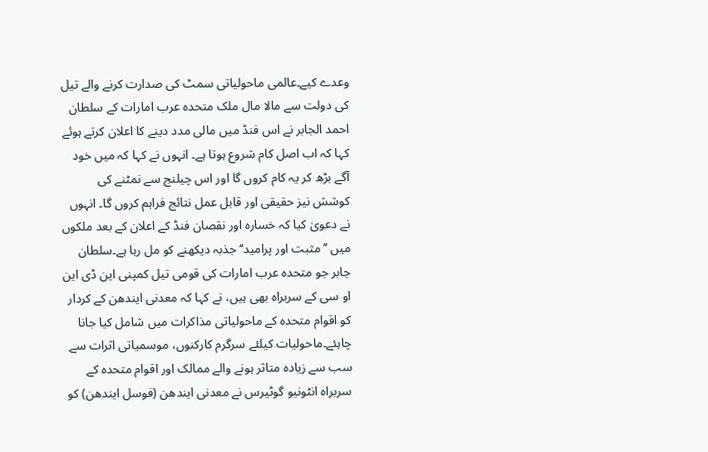وعدے کیے۔عالمی ماحولیاتی سمٹ کی صدارت کرنے والے تیل کی دولت سے مالا مال ملک متحدہ عرب امارات کے سلطان احمد الجابر نے اس فنڈ میں مالی مدد دینے کا اعلان کرتے ہوئے کہا کہ اب اصل کام شروع ہوتا ہے۔ انہوں نے کہا کہ میں خود آگے بڑھ کر یہ کام کروں گا اور اس چیلنج سے نمٹنے کی کوشش نیز حقیقی اور قابل عمل نتائج فراہم کروں گا۔ انہوں نے دعویٰ کیا کہ خسارہ اور نقصان فنڈ کے اعلان کے بعد ملکوں میں ’’مثبت اور پرامید‘‘ جذبہ دیکھنے کو مل رہا ہے۔سلطان جابر جو متحدہ عرب امارات کی قومی تیل کمپنی این ڈی این او سی کے سربراہ بھی ہیں، نے کہا کہ معدنی ایندھن کے کردار کو اقوام متحدہ کے ماحولیاتی مذاکرات میں شامل کیا جانا چاہئے۔ماحولیات کیلئے سرگرم کارکنوں، موسمیاتی اثرات سے سب سے زیادہ متاثر ہونے والے ممالک اور اقوام متحدہ کے سربراہ انٹونیو گوٹیرس نے معدنی ایندھن (فوسل ایندھن) کو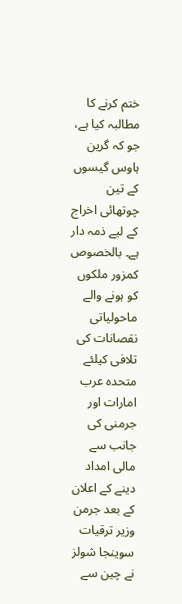ختم کرنے کا مطالبہ کیا ہے، جو کہ گرین ہاوس گیسوں کے تین چوتھائی اخراج کے لیے ذمہ دار ہے۔ بالخصوص کمزور ملکوں کو ہونے والے ماحولیاتی نقصانات کی تلافی کیلئے متحدہ عرب امارات اور جرمنی کی جانب سے مالی امداد دینے کے اعلان کے بعد جرمن وزیر ترقیات سوینجا شولز نے چین سے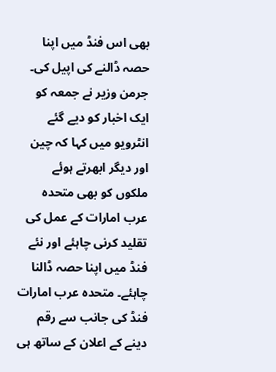بھی اس فنڈ میں اپنا حصہ ڈالنے کی اپیل کی۔ جرمن وزیر نے جمعہ کو ایک اخبار کو دیے گئے انٹرویو میں کہا کہ چین اور دیگر ابھرتے ہوئے ملکوں کو بھی متحدہ عرب امارات کے عمل کی تقلید کرنی چاہئے اور نئے فنڈ میں اپنا حصہ ڈالنا چاہئے۔ متحدہ عرب امارات فنڈ کی جانب سے رقم دینے کے اعلان کے ساتھ ہی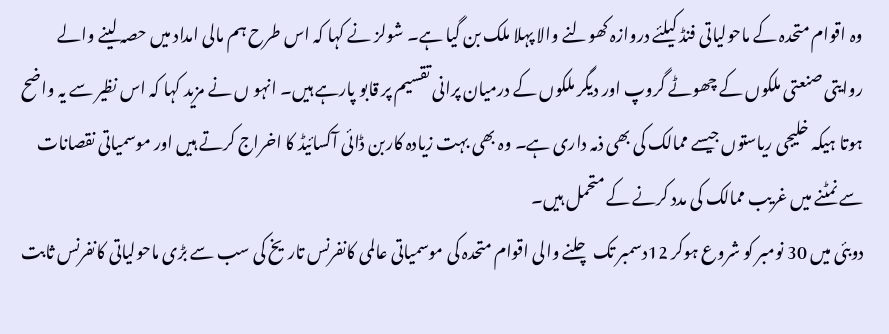وہ اقوام متحدہ کے ماحولیاتی فنڈ کیلئے دروازہ کھولنے والا پہلا ملک بن گیا ہے۔ شولز نے کہا کہ اس طرح ہم مالی امداد میں حصہ لینے والے روایتی صنعتی ملکوں کے چھوٹے گروپ اور دیگر ملکوں کے درمیان پرانی تقسیم پر قابو پارہے ہیں۔ انہو ں نے مزید کہا کہ اس نظیر سے یہ واضح ہوتا ہیکہ خلیجی ریاستوں جیسے ممالک کی بھی ذمہ داری ہے۔ وہ بھی بہت زیادہ کاربن ڈائی آکسائیڈ کا اخراج کرتے ہیں اور موسمیاتی نقصانات سے نمٹنے میں غریب ممالک کی مدد کرنے کے متحمل ہیں۔
دوبئی میں 30 نومبر کو شروع ہوکر 12دسمبر تک چلنے والی اقوام متحدہ کی موسمیاتی عالمی کانفرنس تاریخ کی سب سے بڑی ماحولیاتی کانفرنس ثابت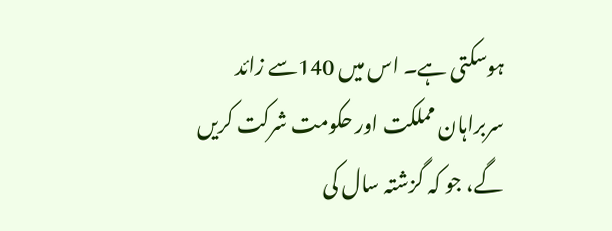ہوسکتی ہے۔ اس میں 140سے زائد سربراہان مملکت اور حکومت شرکت کریں گے، جو کہ گزشتہ سال کی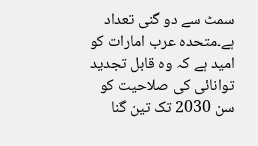سمٹ سے دو گنی تعداد ہے۔متحدہ عرب امارات کو امید ہے کہ وہ قابل تجدید توانائی کی صلاحیت کو سن 2030 تک تین گنا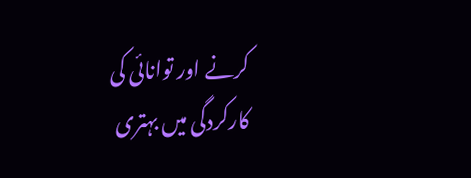کرنے اور توانائی کی کارکردگی میں بہتری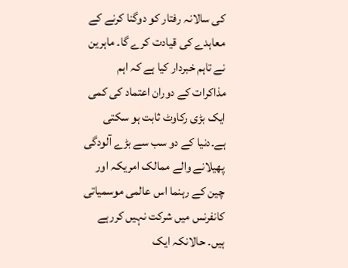کی سالانہ رفتار کو دوگنا کرنے کے معاہدے کی قیادت کرے گا۔ ماہرین نے تاہم خبردار کیا ہے کہ اہم مذاکرات کے دوران اعتماد کی کمی ایک بڑی رکاوٹ ثابت ہو سکتی ہے۔دنیا کے دو سب سے بڑے آلودگی پھیلانے والے ممالک امریکہ اور چین کے رہنما اس عالمی موسمیاتی کانفرنس میں شرکت نہیں کررہے ہیں۔ حالانکہ ایک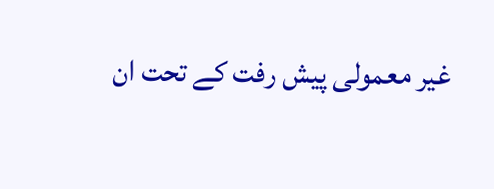غیر معمولی پیش رفت کے تحت ان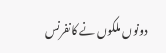دونوں ملکوں نے کانفرنس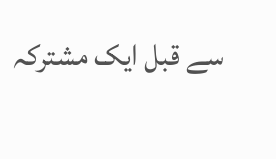سے قبل ایک مشترکہ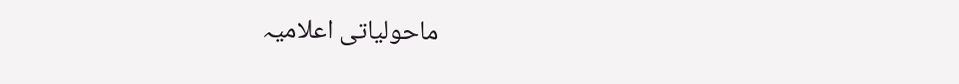ماحولیاتی اعلامیہ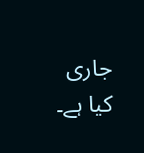جاری کیا ہے۔